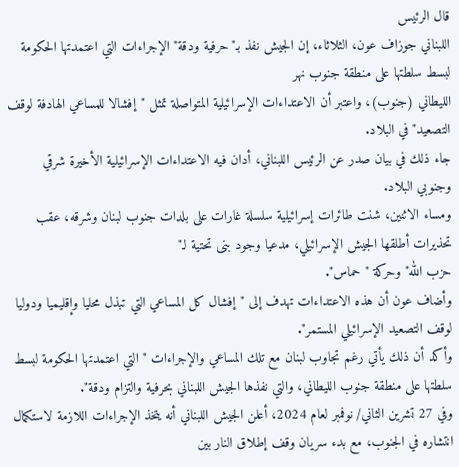قال الرئيس
اللبناني جوزاف عون، الثلاثاء، إن الجيش نفذ بـ"حرفية ودقة" الإجراءات التي اعتمدتها الحكومة لبسط سلطتها على منطقة جنوب نهر
الليطاني (جنوب)، واعتبر أن الاعتداءات الإسرائيلية المتواصلة تمثل "إفشالا للمساعي الهادفة لوقف التصعيد" في البلاد.
جاء ذلك في بيان صدر عن الرئيس اللبناني، أدان فيه الاعتداءات الإسرائيلية الأخيرة شرقي وجنوبي البلاد.
ومساء الاثنين، شنت طائرات إسرائيلية سلسلة غارات على بلدات جنوب لبنان وشرقه، عقب تحذيرات أطلقها الجيش الإسرائيلي، مدعيا وجود بنى تحتية لـ"
حزب الله" وحركة "حماس".
وأضاف عون أن هذه الاعتداءات تهدف إلى "إفشال كل المساعي التي تبذل محليا وإقليميا ودوليا لوقف التصعيد الإسرائيلي المستمر".
وأكد أن ذلك يأتي رغم تجاوب لبنان مع تلك المساعي والإجراءات "التي اعتمدتها الحكومة لبسط سلطتها على منطقة جنوب الليطاني، والتي نفذها الجيش اللبناني بحرفية والتزام ودقة".
وفي 27 تشرين الثاني/ نوفمبر لعام 2024، أعلن الجيش اللبناني أنه يتخذ الإجراءات اللازمة لاستكمال انتشاره في الجنوب، مع بدء سريان وقف إطلاق النار بين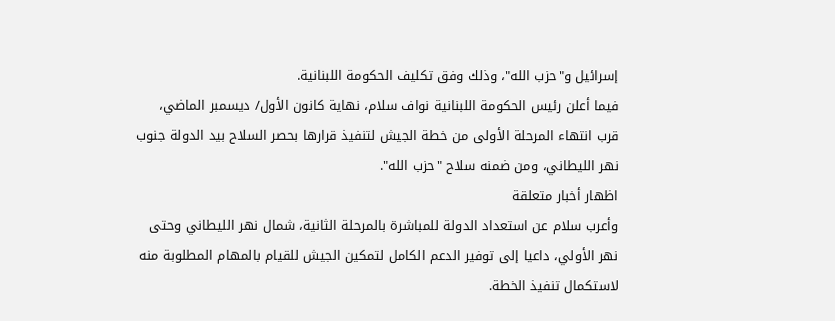إسرائيل و"حزب الله"، وذلك وفق تكليف الحكومة اللبنانية.
فيما أعلن رئيس الحكومة اللبنانية نواف سلام، نهاية كانون الأول/ ديسمبر الماضي، قرب انتهاء المرحلة الأولى من خطة الجيش لتنفيذ قرارها بحصر السلاح بيد الدولة جنوب نهر الليطاني، ومن ضمنه سلاح "حزب الله".
اظهار أخبار متعلقة
وأعرب سلام عن استعداد الدولة للمباشرة بالمرحلة الثانية، شمال نهر الليطاني وحتى نهر الأولي، داعيا إلى توفير الدعم الكامل لتمكين الجيش للقيام بالمهام المطلوبة منه لاستكمال تنفيذ الخطة.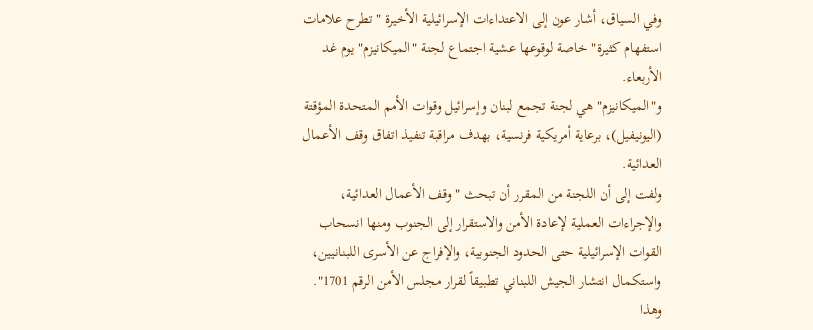وفي السياق، أشار عون إلى الاعتداءات الإسرائيلية الأخيرة "تطرح علامات استفهام كثيرة" خاصة لوقوعها عشية اجتماع لجنة "الميكانيزم" يوم غد الأربعاء.
و"الميكانيزم" هي لجنة تجمع لبنان وإسرائيل وقوات الأمم المتحدة المؤقتة (اليونيفيل)، برعاية أمريكية فرنسية، بهدف مراقبة تنفيذ اتفاق وقف الأعمال العدائية.
ولفت إلى أن اللجنة من المقرر أن تبحث " وقف الأعمال العدائية، والإجراءات العملية لإعادة الأمن والاستقرار إلى الجنوب ومنها انسحاب القوات الإسرائيلية حتى الحدود الجنوبية، والإفراج عن الأسرى اللبنانيين، واستكمال انتشار الجيش اللبناني تطبيقاً لقرار مجلس الأمن الرقم 1701".
وهذا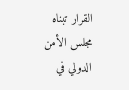القرار تبناه مجلس الأمن الدولي في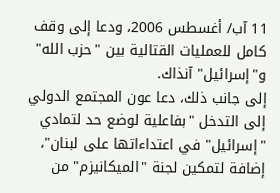11 آب/ أغسطس 2006، ودعا إلى وقف كامل للعمليات القتالية بين "حزب الله" و"إسرائيل" آنذاك.
إلى جانب ذلك، دعا عون المجتمع الدولي إلى التدخل "بفاعلية لوضع حد لتمادي "إسرائيل" في اعتداءاتها على لبنان"، إضافة لتمكين لجنة "الميكانيزم" من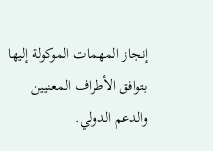إنجاز المهمات الموكولة إليها بتوافق الأطراف المعنيين والدعم الدولي.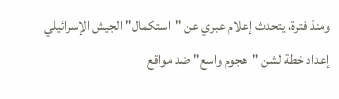ومنذ فترة، يتحدث إعلام عبري عن "استكمال" الجيش الإسرائيلي إعداد خطة لشن "هجوم واسع" ضد مواقع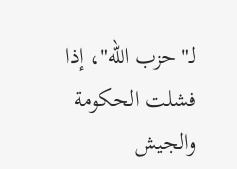لـ"حزب الله"، إذا فشلت الحكومة والجيش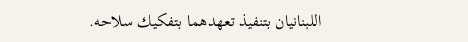اللبنانيان بتنفيذ تعهدهما بتفكيك سلاحه.